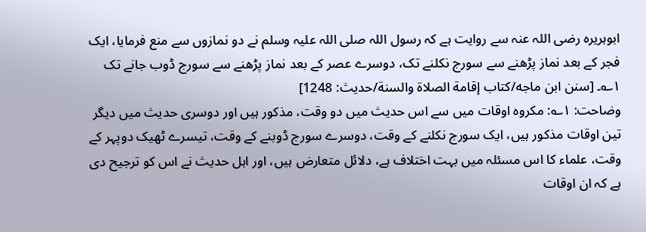ابوہریرہ رضی اللہ عنہ سے روایت ہے کہ رسول اللہ صلی اللہ علیہ وسلم نے دو نمازوں سے منع فرمایا، ایک فجر کے بعد نماز پڑھنے سے سورج نکلنے تک، دوسرے عصر کے بعد نماز پڑھنے سے سورج ڈوب جانے تک ۱؎۔ [سنن ابن ماجه/كتاب إقامة الصلاة والسنة/حدیث: 1248]
وضاحت: ۱؎: مکروہ اوقات میں سے اس حدیث میں دو وقت، مذکور ہیں اور دوسری حدیث میں دیگر تین اوقات مذکور ہیں، ایک سورج نکلنے کے وقت، دوسرے سورج ڈوبنے کے وقت، تیسرے ٹھیک دوپہر کے وقت، علماء کا اس مسئلہ میں بہت اختلاف ہے، دلائل متعارض ہیں، اور اہل حدیث نے اس کو ترجیح دی ہے کہ ان اوقات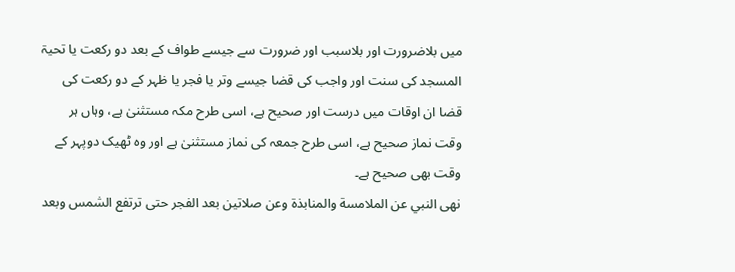میں بلاضرورت اور بلاسبب اور ضرورت سے جیسے طواف کے بعد دو رکعت یا تحیۃ المسجد کی سنت اور واجب کی قضا جیسے وتر یا فجر یا ظہر کے دو رکعت کی قضا ان اوقات میں درست اور صحیح ہے، اسی طرح مکہ مستثنیٰ ہے، وہاں ہر وقت نماز صحیح ہے، اسی طرح جمعہ کی نماز مستثنیٰ ہے اور وہ ٹھیک دوپہر کے وقت بھی صحیح ہے۔
نهى النبي عن الملامسة والمنابذة وعن صلاتين بعد الفجر حتى ترتفع الشمس وبعد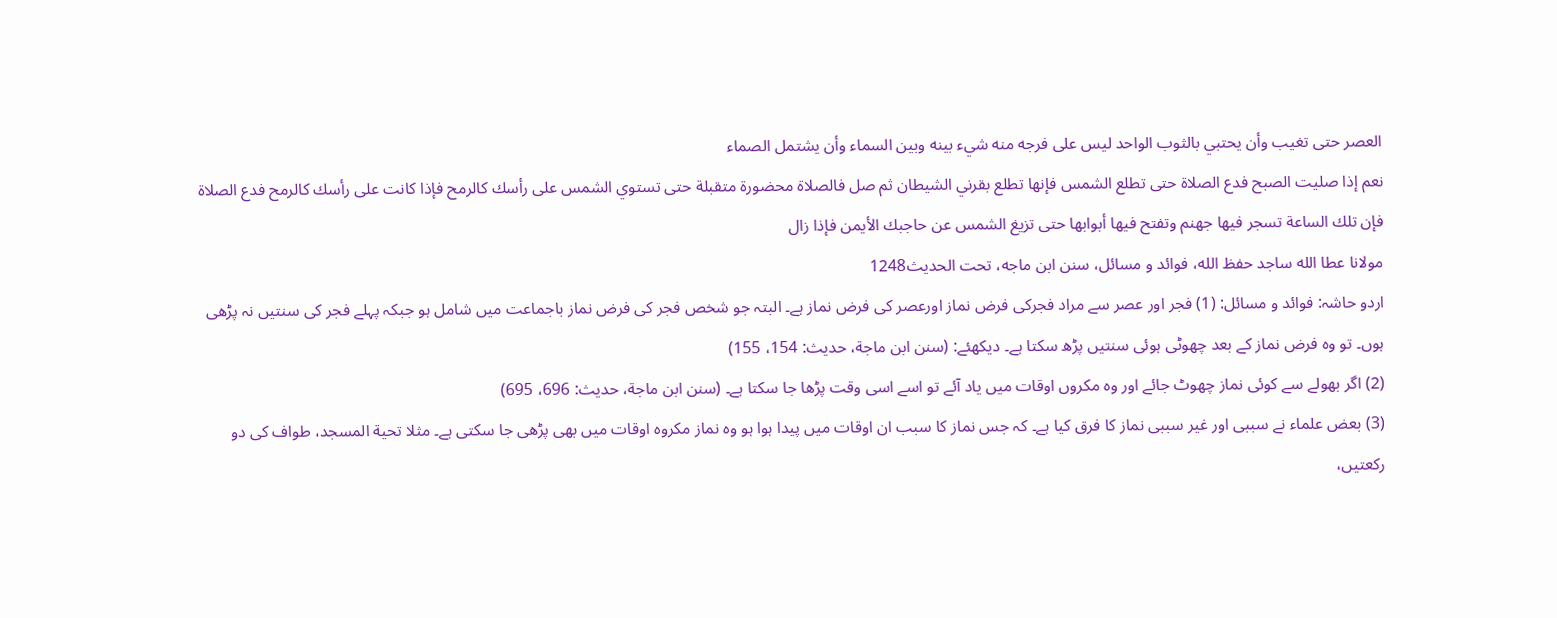العصر حتى تغيب وأن يحتبي بالثوب الواحد ليس على فرجه منه شيء بينه وبين السماء وأن يشتمل الصماء
نعم إذا صليت الصبح فدع الصلاة حتى تطلع الشمس فإنها تطلع بقرني الشيطان ثم صل فالصلاة محضورة متقبلة حتى تستوي الشمس على رأسك كالرمح فإذا كانت على رأسك كالرمح فدع الصلاة فإن تلك الساعة تسجر فيها جهنم وتفتح فيها أبوابها حتى تزيغ الشمس عن حاجبك الأيمن فإذا زال
مولانا عطا الله ساجد حفظ الله، فوائد و مسائل، سنن ابن ماجه، تحت الحديث1248
اردو حاشہ: فوائد و مسائل: (1) فجر اور عصر سے مراد فجرکی فرض نماز اورعصر کی فرض نماز ہے۔ البتہ جو شخص فجر کی فرض نماز باجماعت میں شامل ہو جبکہ پہلے فجر کی سنتیں نہ پڑھی ہوں۔ تو وہ فرض نماز کے بعد چھوٹی ہوئی سنتیں پڑھ سکتا ہے۔ دیکھئے: (سنن ابن ماجة، حدیث: 154، 155)
(2) اگر بھولے سے کوئی نماز چھوٹ جائے اور وہ مکروں اوقات میں یاد آئے تو اسے اسی وقت پڑھا جا سکتا ہے۔ (سنن ابن ماجة، حدیث: 696، 695)
(3) بعض علماء نے سببی اور غیر سببی نماز کا فرق کیا ہے۔ کہ جس نماز کا سبب ان اوقات میں پیدا ہوا ہو وہ نماز مکروہ اوقات میں بھی پڑھی جا سکتی ہے۔ مثلا تحیة المسجد، طواف کی دو رکعتیں،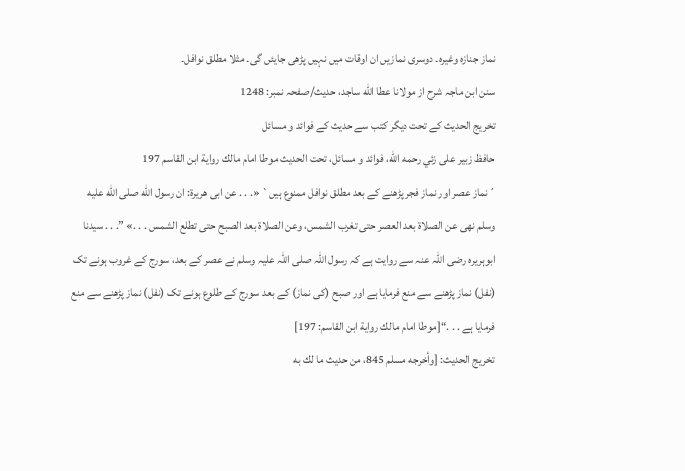نماز جنازہ وغیرہ۔ دوسری نمازیں ان اوقات میں نہیں پڑھی جایئں گی۔ مثلا مطلق نوافل۔
سنن ابن ماجہ شرح از مولانا عطا الله ساجد، حدیث/صفحہ نمبر: 1248
تخریج الحدیث کے تحت دیگر کتب سے حدیث کے فوائد و مسائل
حافظ زبير على زئي رحمه الله، فوائد و مسائل، تحت الحديث موطا امام مالك رواية ابن القاسم 197
´نماز عصر اور نماز فجر پڑھنے کے بعد مطلق نوافل ممنوع ہیں` «. . . عن ابى هريرة: ان رسول الله صلى الله عليه وسلم نهى عن الصلاة بعد العصر حتى تغرب الشمس، وعن الصلاة بعد الصبح حتى تطلع الشمس . . .» ”. . . سیدنا ابوہریرہ رضی اللہ عنہ سے روایت ہے کہ رسول اللہ صلی اللہ علیہ وسلم نے عصر کے بعد، سورج کے غروب ہونے تک (نفل) نماز پڑھنے سے منع فرمایا ہے اور صبح (کی نماز) کے بعد سورج کے طلوع ہونے تک (نفل) نماز پڑھنے سے منع فرمایا ہے . . .“[موطا امام مالك رواية ابن القاسم: 197]
تخریج الحدیث: [وأخرجه مسلم 845، من حديث ما لك به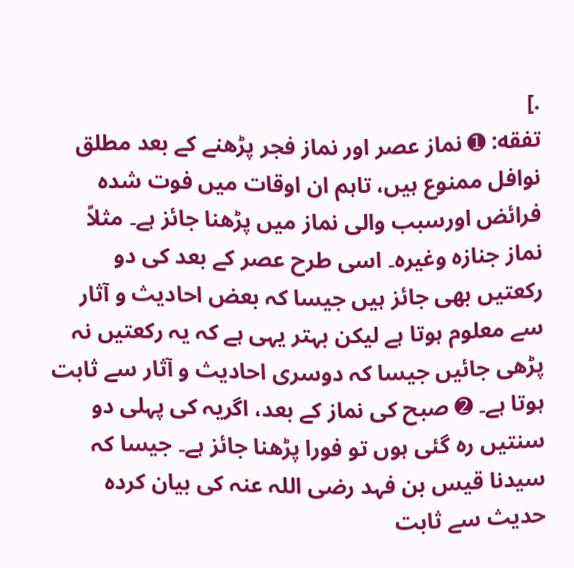.]
تفقه: ➊ نماز عصر اور نماز فجر پڑھنے کے بعد مطلق نوافل ممنوع ہیں، تاہم ان اوقات میں فوت شدہ فرائض اورسبب والی نماز میں پڑھنا جائز ہے۔ مثلاً نماز جنازہ وغیرہ۔ اسی طرح عصر کے بعد کی دو رکعتیں بھی جائز ہیں جیسا کہ بعض احادیث و آثار سے معلوم ہوتا ہے لیکن بہتر یہی ہے کہ یہ رکعتیں نہ پڑھی جائیں جیسا کہ دوسری احادیث و آثار سے ثابت ہوتا ہے۔ ➋ صبح کی نماز کے بعد، اگریہ کی پہلی دو سنتیں رہ گئی ہوں تو فورا پڑھنا جائز ہے۔ جیسا کہ سیدنا قیس بن فہد رضی اللہ عنہ کی بیان کردہ حدیث سے ثابت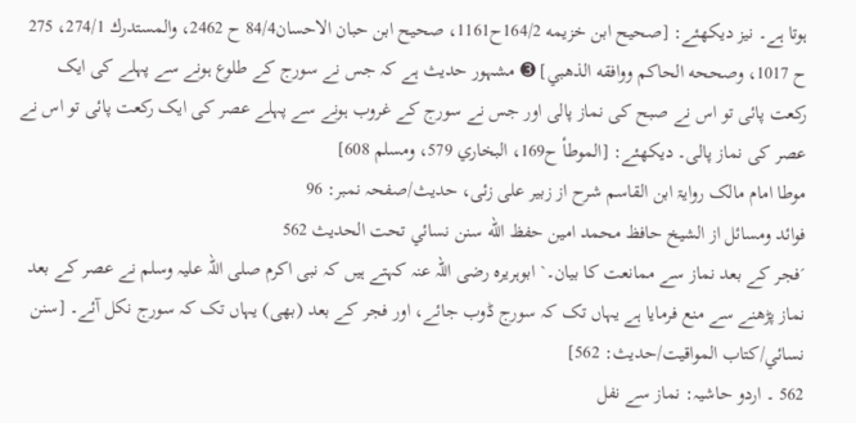ہوتا ہے۔ نیز دیکھئے: [صحيح ابن خزيمه 164/2ح1161، صحيح ابن حبان الاحسان84/4 ح 2462، والمستدرك 274/1، 275 ح 1017، وصححه الحاكم ووافقه الذهبي] ➌ مشہور حدیث ہے کہ جس نے سورج کے طلوع ہونے سے پہلے کی ایک رکعت پائی تو اس نے صبح کی نماز پالی اور جس نے سورج کے غروب ہونے سے پہلے عصر کی ایک رکعت پائی تو اس نے عصر کی نماز پالی۔ دیکھئے: [الموطأ ح169، البخاري 579، ومسلم 608]
موطا امام مالک روایۃ ابن القاسم شرح از زبیر علی زئی، حدیث/صفحہ نمبر: 96
فوائد ومسائل از الشيخ حافظ محمد امين حفظ الله سنن نسائي تحت الحديث 562
´فجر کے بعد نماز سے ممانعت کا بیان۔` ابوہریرہ رضی اللہ عنہ کہتے ہیں کہ نبی اکرم صلی اللہ علیہ وسلم نے عصر کے بعد نماز پڑھنے سے منع فرمایا ہے یہاں تک کہ سورج ڈوب جائے، اور فجر کے بعد (بھی) یہاں تک کہ سورج نکل آئے۔ [سنن نسائي/كتاب المواقيت/حدیث: 562]
562 ۔ اردو حاشیہ: نماز سے نفل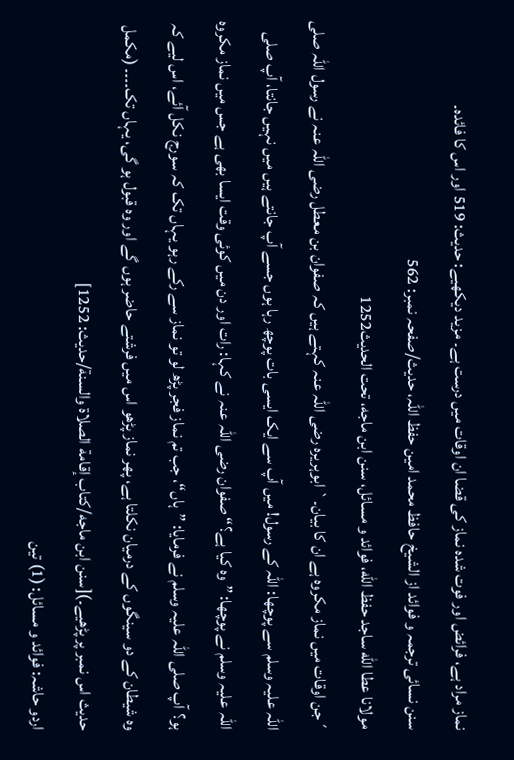نماز مراد ہے، فرائض اور فوت شدہ نماز کی قضا ان اوقات میں درست ہے۔ مزید دیکھیے: حدیث: 519 اور اس کا فائدہ۔
سنن نسائی ترجمہ و فوائد از الشیخ حافظ محمد امین حفظ اللہ، حدیث/صفحہ نمبر: 562
مولانا عطا الله ساجد حفظ الله، فوائد و مسائل، سنن ابن ماجه، تحت الحديث1252
´جن اوقات میں نماز مکروہ ہے ان کا بیان۔` ابوہریرہ رضی اللہ عنہ کہتے ہیں کہ صفوان بن معطل رضی اللہ عنہ نے رسول اللہ صلی اللہ علیہ وسلم سے پوچھا: اللہ کے رسول! میں آپ سے ایک ایسی بات پوچھ رہا ہوں جسے آپ جانتے ہیں میں نہیں جانتا، آپ صلی اللہ علیہ وسلم نے پوچھا: ”وہ کیا ہے؟“ صفوان رضی اللہ عنہ نے کہا: رات اور دن میں کوئی وقت ایسا بھی ہے جس میں نماز مکروہ ہو؟ آپ صلی اللہ علیہ وسلم نے فرمایا: ”ہاں“، جب تم نماز فجر پڑھ لو تو نماز سے رکے رہو یہاں تک کہ سورج نکل آئے، اس لیے کہ وہ شیطان کے دو سینگوں کے درمیان نکلتا ہے، پھر نماز پڑھو اس میں فرشتے حاضر ہوں گے اور وہ قبول ہو گی، یہاں تک۔۔۔۔ (مکمل حدیث اس نمبر پر پڑھیے۔)[سنن ابن ماجه/كتاب إقامة الصلاة والسنة/حدیث: 1252]
اردو حاشہ: فوائد و مسائل: (1) تین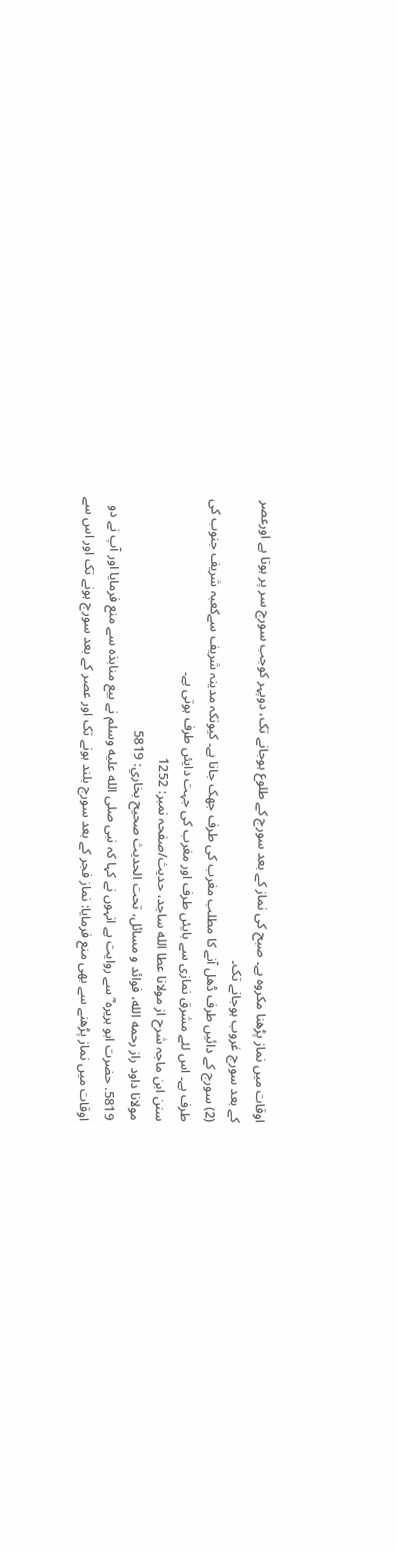اوقات میں نماز پڑھنا مکروہ ہے۔ صبح کی نماز کے بعد سورج کے طلوع ہوجانے تک، دوپہر کوجب سورج سر پر ہوتا ہے اورعصر کے بعد سورج غروب ہوجانے تک۔
(2) سورج کے دائيں طرف ڈھل آنے کا مطلب مغرب کی طرف جھک جانا ہے۔ کیونکہ مدینہ شریف سےکعبہ شریف جنوب کی طرف ہے۔ اس لئے مشرق نمازی سے بایئں طرف اور مغرب کی جہت دایئں طرف ہوتی ہے۔
سنن ابن ماجہ شرح از مولانا عطا الله ساجد، حدیث/صفحہ نمبر: 1252
مولانا داود راز رحمه الله، فوائد و مسائل، تحت الحديث صحيح بخاري: 5819
5819. حضرت ابو ہریرہ ؓ سے روایت ہے انہوں نے کہا کہ نبی صلى الله عليه وسلم نے بیع منابذہ سے منع فرمایا اور آپ نے دو اوقات میں نماز پڑھنے سے بھی منع فرمایا: نماز فجر کے بعد سورج بلند ہونے تک اور عصر کے بعد سورج ہونے تک اور اس سے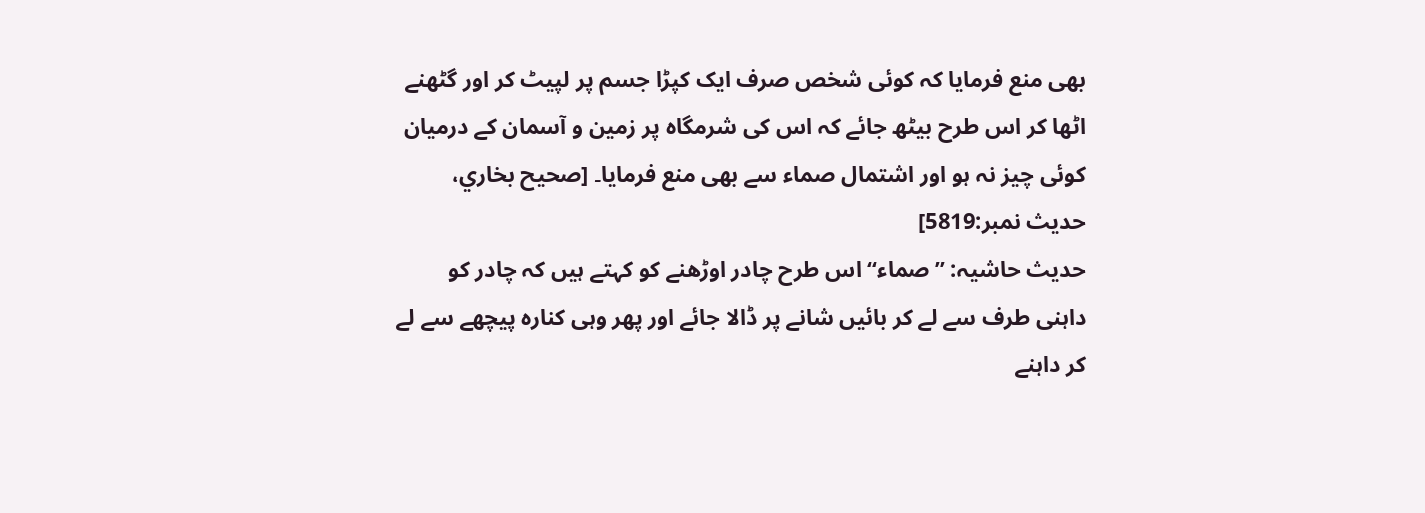بھی منع فرمایا کہ کوئی شخص صرف ایک کپڑا جسم پر لپیٹ کر اور گٹھنے اٹھا کر اس طرح بیٹھ جائے کہ اس کی شرمگاہ پر زمین و آسمان کے درمیان کوئی چیز نہ ہو اور اشتمال صماء سے بھی منع فرمایا۔ [صحيح بخاري، حديث نمبر:5819]
حدیث حاشیہ: ”صماء“ اس طرح چادر اوڑھنے کو کہتے ہیں کہ چادر کو داہنی طرف سے لے کر بائیں شانے پر ڈالا جائے اور پھر وہی کنارہ پیچھے سے لے کر داہنے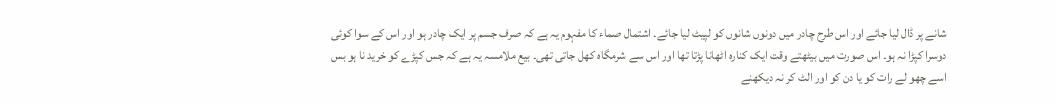شانے پر ڈال لیا جائے اور اس طرح چادر میں دونوں شانوں کو لپیٹ لیا جائے۔ اشتمال صماء کا مفہوم یہ ہے کہ صرف جسم پر ایک چادر ہو اور اس کے سوا کوئی دوسرا کپڑا نہ ہو۔ اس صورت میں بیٹھتے وقت ایک کنارہ اٹھانا پڑتا تھا اور اس سے شرمگاہ کھل جاتی تھی۔ بیع ملامسہ یہ ہے کہ جس کپڑے کو خرید نا ہو بس اسے چھو لے رات کو یا دن کو اور الٹ کر نہ دیکھنے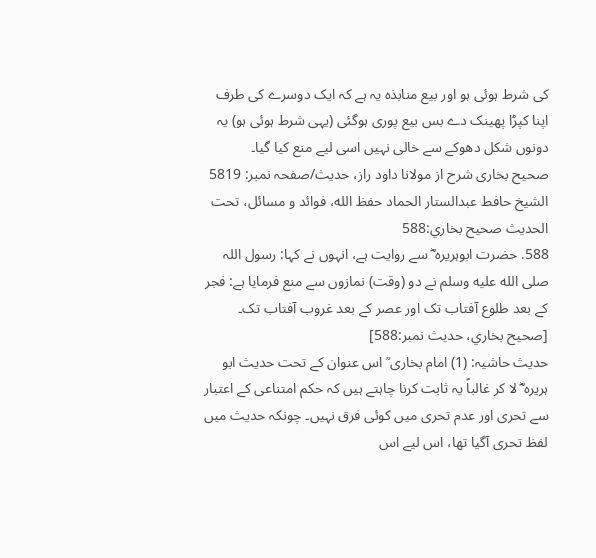کی شرط ہوئی ہو اور بیع منابذہ یہ ہے کہ ایک دوسرے کی طرف اپنا کپڑا پھینک دے بس بیع پوری ہوگئی (یہی شرط ہوئی ہو) یہ دونوں شکل دھوکے سے خالی نہیں اسی لیے منع کیا گیا۔
صحیح بخاری شرح از مولانا داود راز، حدیث/صفحہ نمبر: 5819
الشيخ حافط عبدالستار الحماد حفظ الله، فوائد و مسائل، تحت الحديث صحيح بخاري:588
588. حضرت ابوہریرہ ؓ سے روایت ہے، انہوں نے کہا: رسول اللہ صلى الله عليه وسلم نے دو (وقت) نمازوں سے منع فرمایا ہے: فجر کے بعد طلوع آفتاب تک اور عصر کے بعد غروب آفتاب تک۔ [صحيح بخاري، حديث نمبر:588]
حدیث حاشیہ: (1) امام بخاری ؒ اس عنوان کے تحت حدیث ابو ہریرہ ؓ لا کر غالباً یہ ثابت کرنا چاہتے ہیں کہ حکم امتناعی کے اعتبار سے تحری اور عدم تحری میں کوئی فرق نہیں۔ چونکہ حدیث میں لفظ تحری آگیا تھا، اس لیے اس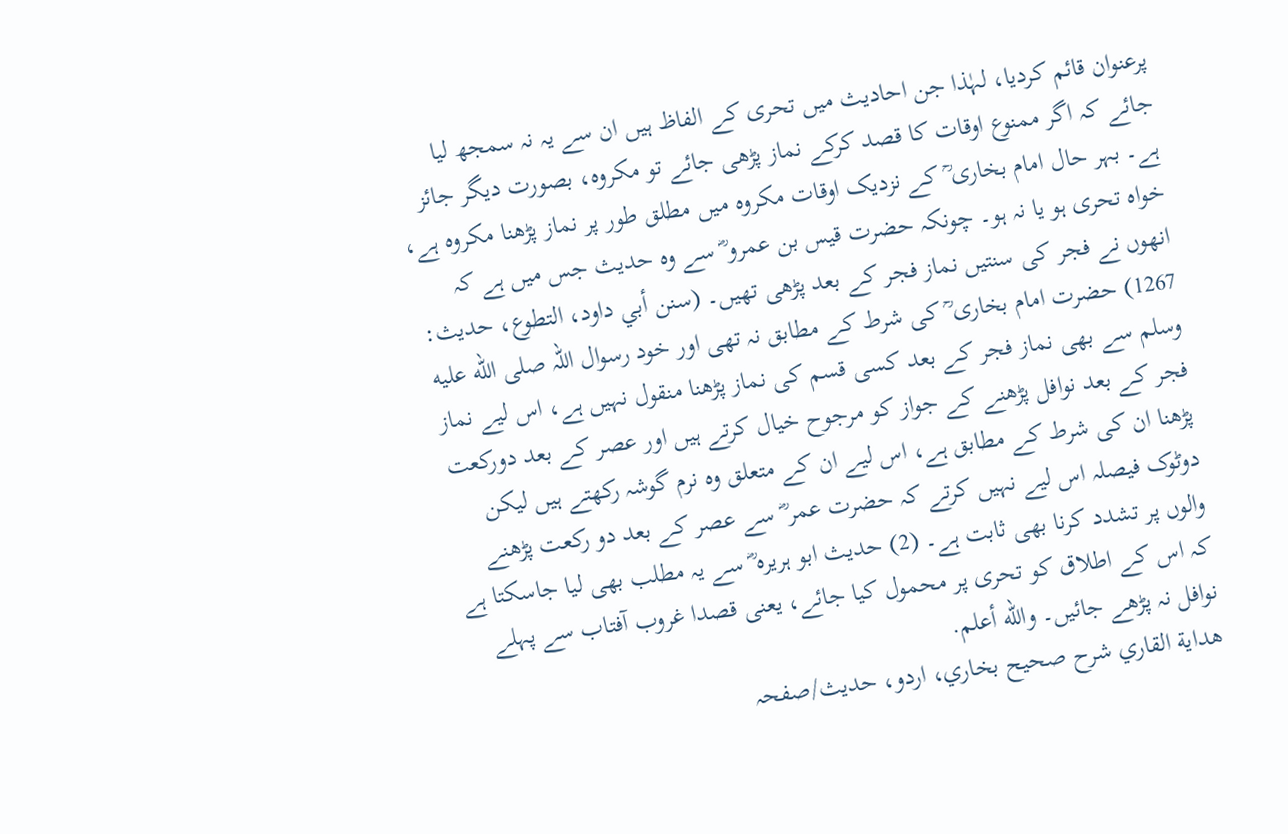پرعنوان قائم کردیا، لہٰذا جن احادیث میں تحری کے الفاظ ہیں ان سے یہ نہ سمجھ لیا جائے کہ اگر ممنوع اوقات کا قصد کرکے نماز پڑھی جائے تو مکروہ، بصورت دیگر جائز ہے۔ بہر حال امام بخاری ؒ کے نزدیک اوقات مکروہ میں مطلق طور پر نماز پڑھنا مکروہ ہے، خواہ تحری ہو یا نہ ہو۔ چونکہ حضرت قیس بن عمرو ؓ سے وہ حدیث جس میں ہے کہ انھوں نے فجر کی سنتیں نماز فجر کے بعد پڑھی تھیں۔ (سنن أبي داود، التطوع، حدیث: 1267) حضرت امام بخاری ؒ کی شرط کے مطابق نہ تھی اور خود رسوال اللہ صلى الله عليه وسلم سے بھی نماز فجر کے بعد کسی قسم کی نماز پڑھنا منقول نہیں ہے، اس لیے نماز فجر کے بعد نوافل پڑھنے کے جواز کو مرجوح خیال کرتے ہیں اور عصر کے بعد دورکعت پڑھنا ان کی شرط کے مطابق ہے، اس لیے ان کے متعلق وہ نرم گوشہ رکھتے ہیں لیکن دوٹوک فیصلہ اس لیے نہیں کرتے کہ حضرت عمر ؓ سے عصر کے بعد دو رکعت پڑھنے والوں پر تشدد کرنا بھی ثابت ہے۔ (2) حدیث ابو ہریرہ ؓ سے یہ مطلب بھی لیا جاسکتا ہے کہ اس کے اطلاق کو تحری پر محمول کیا جائے، یعنی قصدا غروب آفتاب سے پہلے نوافل نہ پڑھے جائیں۔ والله أعلم.
هداية القاري شرح صحيح بخاري، اردو، حدیث/صفحہ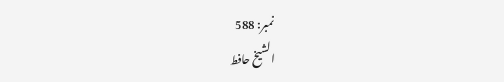نمبر: 588
الشيخ حافط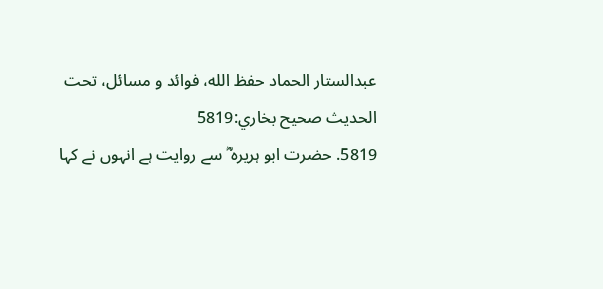عبدالستار الحماد حفظ الله، فوائد و مسائل، تحت الحديث صحيح بخاري:5819
5819. حضرت ابو ہریرہ ؓ سے روایت ہے انہوں نے کہا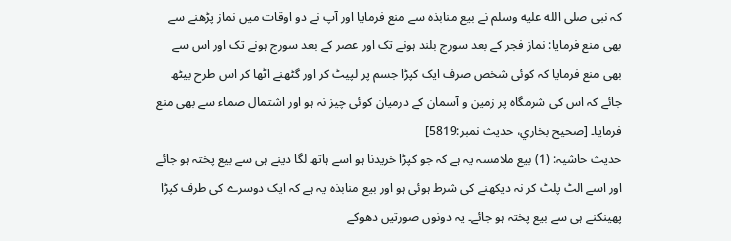کہ نبی صلى الله عليه وسلم نے بیع منابذہ سے منع فرمایا اور آپ نے دو اوقات میں نماز پڑھنے سے بھی منع فرمایا: نماز فجر کے بعد سورج بلند ہونے تک اور عصر کے بعد سورج ہونے تک اور اس سے بھی منع فرمایا کہ کوئی شخص صرف ایک کپڑا جسم پر لپیٹ کر اور گٹھنے اٹھا کر اس طرح بیٹھ جائے کہ اس کی شرمگاہ پر زمین و آسمان کے درمیان کوئی چیز نہ ہو اور اشتمال صماء سے بھی منع فرمایا۔ [صحيح بخاري، حديث نمبر:5819]
حدیث حاشیہ: (1) بیع ملامسہ یہ ہے کہ جو کپڑا خریدنا ہو اسے ہاتھ لگا دینے ہی سے بیع پختہ ہو جائے اور اسے الٹ پلٹ کر نہ دیکھنے کی شرط ہوئی ہو اور بیع منابذہ یہ ہے کہ ایک دوسرے کی طرف کپڑا پھینکنے ہی سے بیع پختہ ہو جائے۔ یہ دونوں صورتیں دھوکے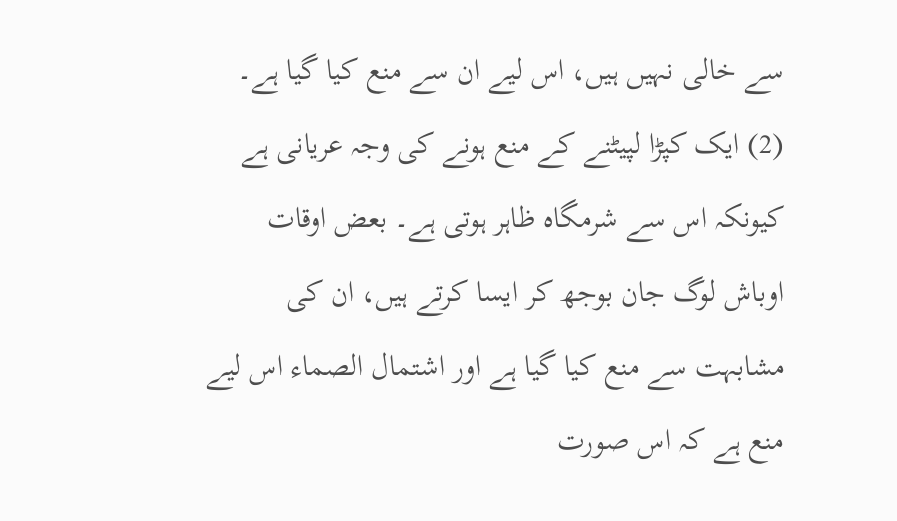سے خالی نہیں ہیں، اس لیے ان سے منع کیا گیا ہے۔ (2) ایک کپڑا لپیٹنے کے منع ہونے کی وجہ عریانی ہے کیونکہ اس سے شرمگاہ ظاہر ہوتی ہے۔ بعض اوقات اوباش لوگ جان بوجھ کر ایسا کرتے ہیں، ان کی مشابہت سے منع کیا گیا ہے اور اشتمال الصماء اس لیے منع ہے کہ اس صورت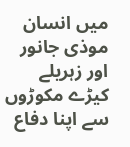میں انسان موذی جانور اور زہریلے کیڑے مکوڑوں سے اپنا دفاع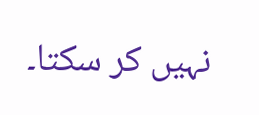نہیں کر سکتا۔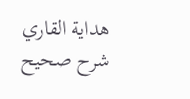هداية القاري شرح صحيح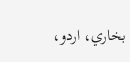بخاري، اردو،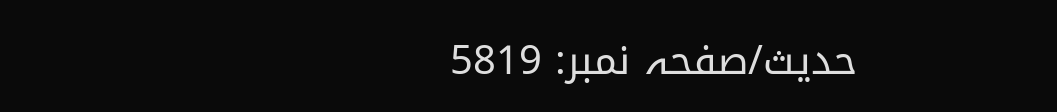حدیث/صفحہ نمبر: 5819